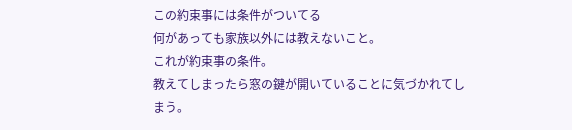この約束事には条件がついてる
何があっても家族以外には教えないこと。
これが約束事の条件。
教えてしまったら窓の鍵が開いていることに気づかれてしまう。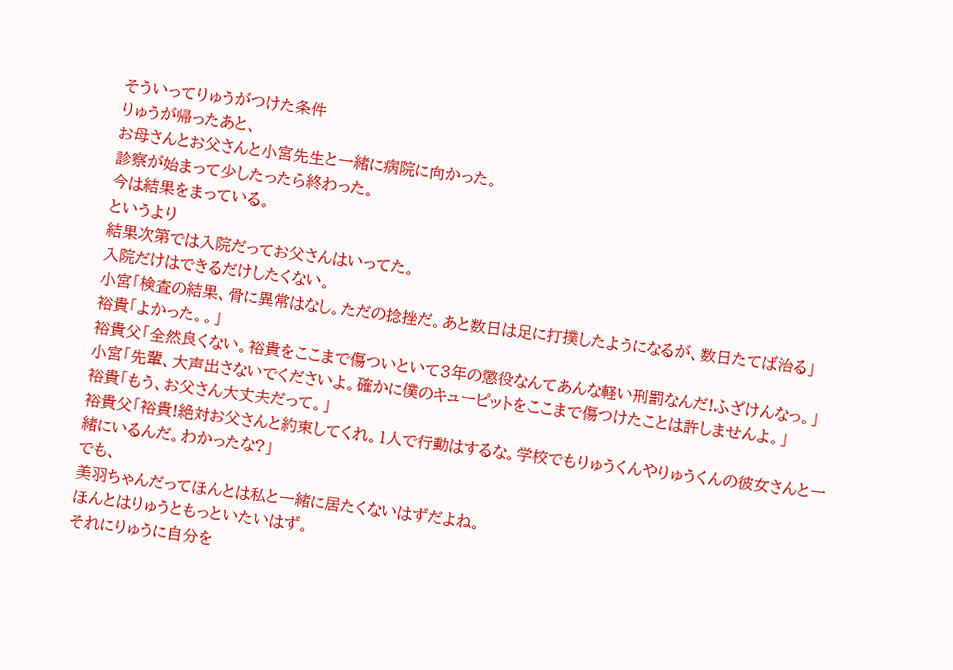そういってりゅうがつけた条件
りゅうが帰ったあと、
お母さんとお父さんと小宮先生と一緒に病院に向かった。
診察が始まって少したったら終わった。
今は結果をまっている。
というより
結果次第では入院だってお父さんはいってた。
入院だけはできるだけしたくない。
小宮「検査の結果、骨に異常はなし。ただの捻挫だ。あと数日は足に打撲したようになるが、数日たてば治る」
裕貴「よかった。。」
裕貴父「全然良くない。裕貴をここまで傷ついといて3年の懲役なんてあんな軽い刑罰なんだ!ふざけんなっ。」
小宮「先輩、大声出さないでくださいよ。確かに僕のキューピットをここまで傷つけたことは許しませんよ。」
裕貴「もう、お父さん大丈夫だって。」
裕貴父「裕貴!絶対お父さんと約束してくれ。1人で行動はするな。学校でもりゅうくんやりゅうくんの彼女さんと一緒にいるんだ。わかったな?」
でも、
美羽ちゃんだってほんとは私と一緒に居たくないはずだよね。
ほんとはりゅうともっといたいはず。
それにりゅうに自分を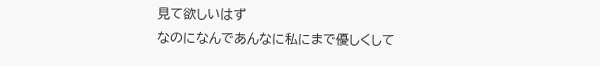見て欲しいはず
なのになんであんなに私にまで優しくして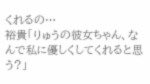くれるの…
裕貴「りゅうの彼女ちゃん、なんで私に優しくしてくれると思う?」